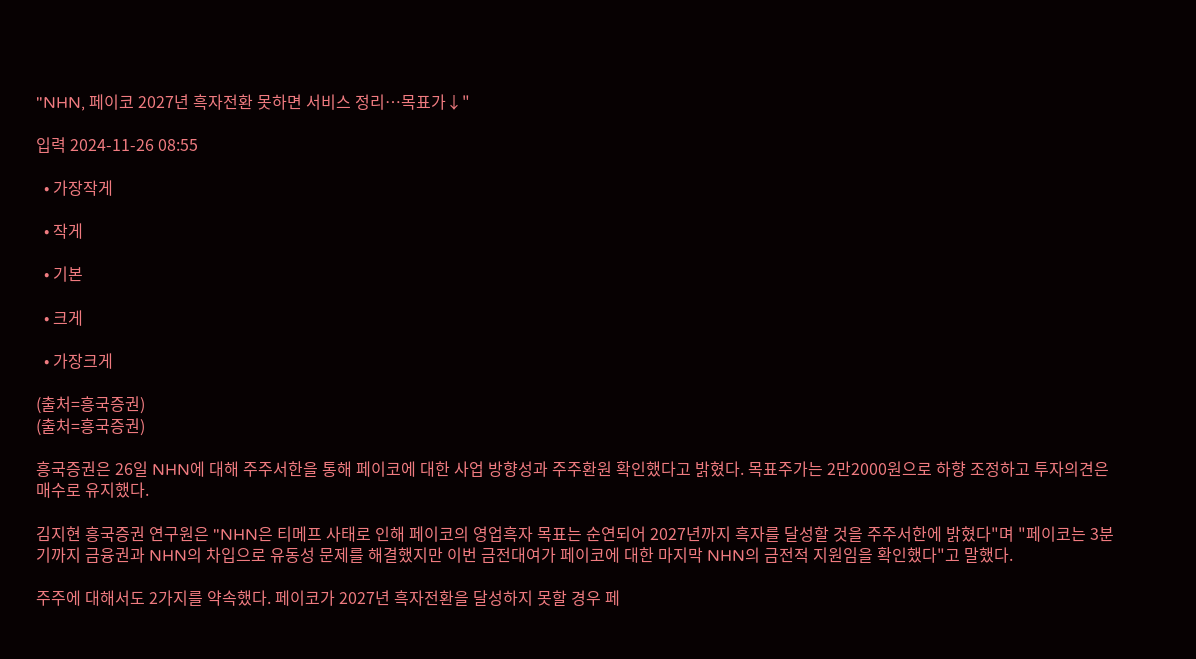"NHN, 페이코 2027년 흑자전환 못하면 서비스 정리…목표가↓"

입력 2024-11-26 08:55

  • 가장작게

  • 작게

  • 기본

  • 크게

  • 가장크게

(출처=흥국증권)
(출처=흥국증권)

흥국증권은 26일 NHN에 대해 주주서한을 통해 페이코에 대한 사업 방향성과 주주환원 확인했다고 밝혔다. 목표주가는 2만2000원으로 하향 조정하고 투자의견은 매수로 유지했다.

김지현 흥국증권 연구원은 "NHN은 티메프 사태로 인해 페이코의 영업흑자 목표는 순연되어 2027년까지 흑자를 달성할 것을 주주서한에 밝혔다"며 "페이코는 3분기까지 금융권과 NHN의 차입으로 유동성 문제를 해결했지만 이번 금전대여가 페이코에 대한 마지막 NHN의 금전적 지원임을 확인했다"고 말했다.

주주에 대해서도 2가지를 약속했다. 페이코가 2027년 흑자전환을 달성하지 못할 경우 페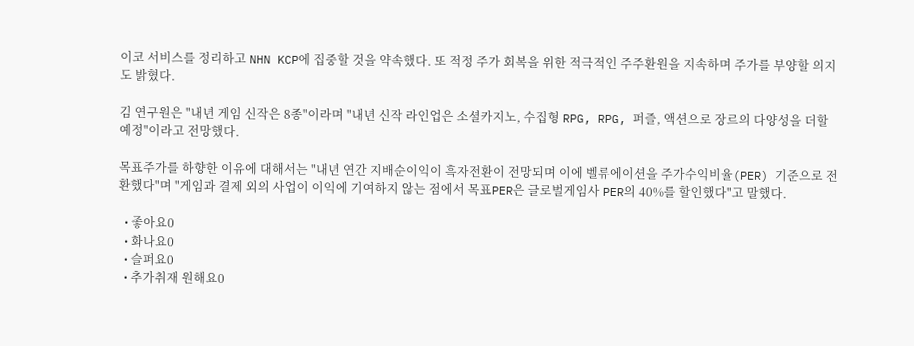이코 서비스를 정리하고 NHN KCP에 집중할 것을 약속했다. 또 적정 주가 회복을 위한 적극적인 주주환원을 지속하며 주가를 부양할 의지도 밝혔다.

김 연구원은 "내년 게임 신작은 8종"이라며 "내년 신작 라인업은 소셜카지노, 수집형 RPG, RPG, 퍼즐, 액션으로 장르의 다양성을 더할 예정"이라고 전망했다.

목표주가를 하향한 이유에 대해서는 "내년 연간 지배순이익이 흑자전환이 전망되며 이에 벨류에이션을 주가수익비율(PER) 기준으로 전환했다"며 "게임과 결제 외의 사업이 이익에 기여하지 않는 점에서 목표PER은 글로벌게임사 PER의 40%를 할인했다"고 말했다.

  • 좋아요0
  • 화나요0
  • 슬퍼요0
  • 추가취재 원해요0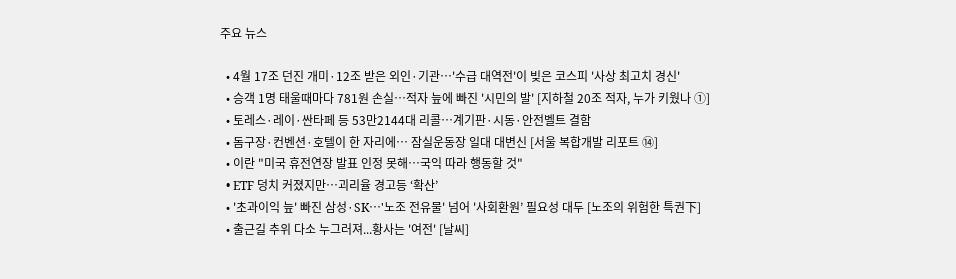주요 뉴스

  • 4월 17조 던진 개미·12조 받은 외인·기관…'수급 대역전'이 빚은 코스피 '사상 최고치 경신'
  • 승객 1명 태울때마다 781원 손실…적자 늪에 빠진 '시민의 발' [지하철 20조 적자, 누가 키웠나 ①]
  • 토레스·레이·싼타페 등 53만2144대 리콜…계기판·시동·안전벨트 결함
  • 돔구장·컨벤션·호텔이 한 자리에… 잠실운동장 일대 대변신 [서울 복합개발 리포트 ⑭]
  • 이란 "미국 휴전연장 발표 인정 못해⋯국익 따라 행동할 것"
  • ETF 덩치 커졌지만…괴리율 경고등 ‘확산’
  • '초과이익 늪' 빠진 삼성·SK⋯'노조 전유물' 넘어 '사회환원’ 필요성 대두 [노조의 위험한 특권下]
  • 출근길 추위 다소 누그러져...황사는 '여전' [날씨]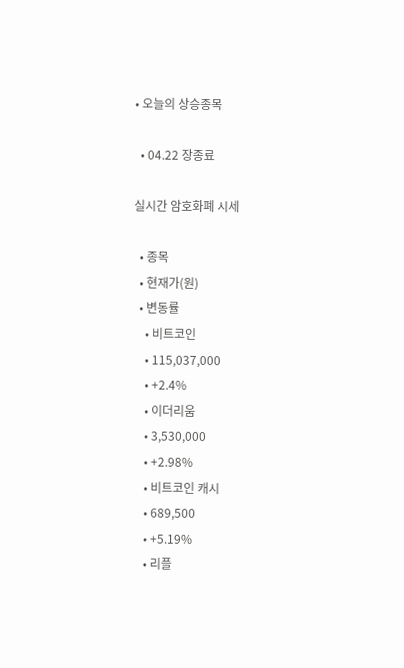• 오늘의 상승종목

  • 04.22 장종료

실시간 암호화폐 시세

  • 종목
  • 현재가(원)
  • 변동률
    • 비트코인
    • 115,037,000
    • +2.4%
    • 이더리움
    • 3,530,000
    • +2.98%
    • 비트코인 캐시
    • 689,500
    • +5.19%
    • 리플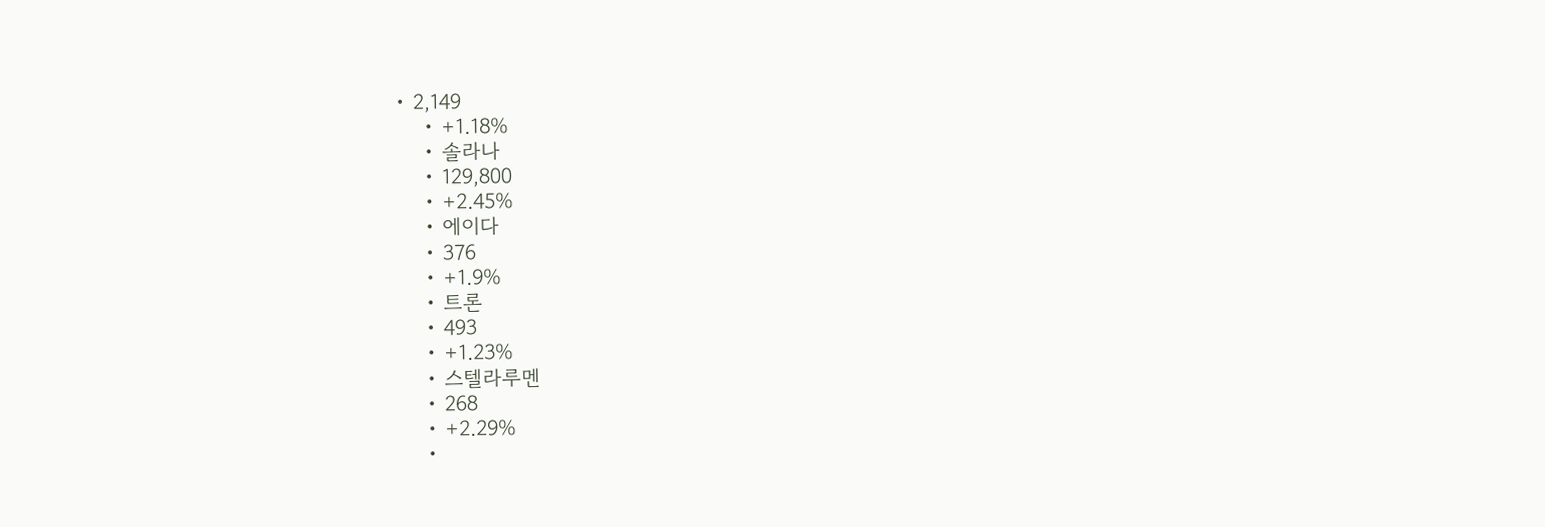• 2,149
    • +1.18%
    • 솔라나
    • 129,800
    • +2.45%
    • 에이다
    • 376
    • +1.9%
    • 트론
    • 493
    • +1.23%
    • 스텔라루멘
    • 268
    • +2.29%
    •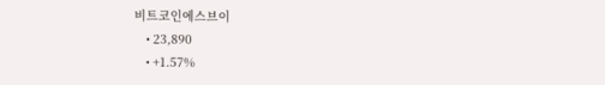비트코인에스브이
    • 23,890
    • +1.57%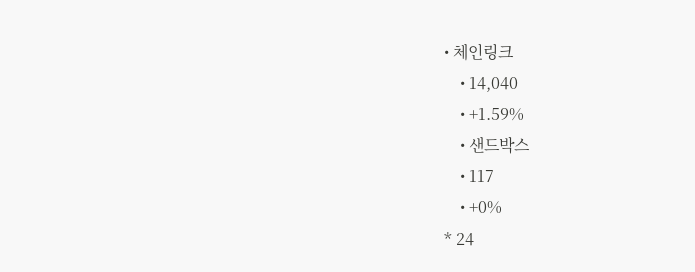• 체인링크
    • 14,040
    • +1.59%
    • 샌드박스
    • 117
    • +0%
* 24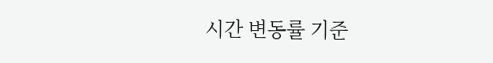시간 변동률 기준